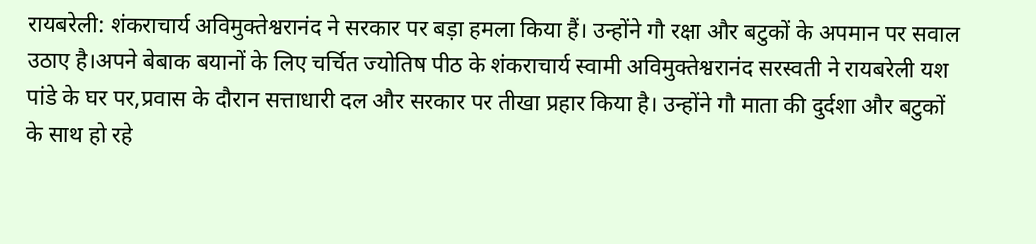रायबरेली: शंकराचार्य अविमुक्तेश्वरानंद ने सरकार पर बड़ा हमला किया हैं। उन्होंने गौ रक्षा और बटुकों के अपमान पर सवाल उठाए है।अपने बेबाक बयानों के लिए चर्चित ज्योतिष पीठ के शंकराचार्य स्वामी अविमुक्तेश्वरानंद सरस्वती ने रायबरेली यश पांडे के घर पर,प्रवास के दौरान सत्ताधारी दल और सरकार पर तीखा प्रहार किया है। उन्होंने गौ माता की दुर्दशा और बटुकों के साथ हो रहे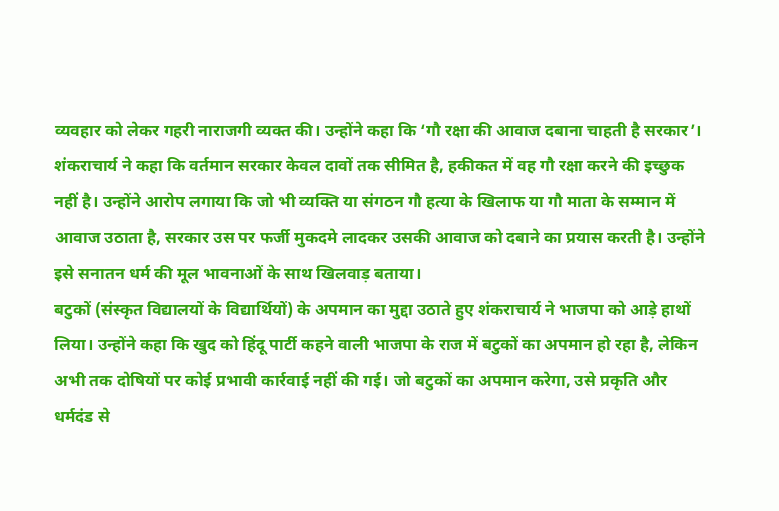व्यवहार को लेकर गहरी नाराजगी व्यक्त की। उन्होंने कहा कि ‘गौ रक्षा की आवाज दबाना चाहती है सरकार’।
शंकराचार्य ने कहा कि वर्तमान सरकार केवल दावों तक सीमित है, हकीकत में वह गौ रक्षा करने की इच्छुक नहीं है। उन्होंने आरोप लगाया कि जो भी व्यक्ति या संगठन गौ हत्या के खिलाफ या गौ माता के सम्मान में आवाज उठाता है, सरकार उस पर फर्जी मुकदमे लादकर उसकी आवाज को दबाने का प्रयास करती है। उन्होंने इसे सनातन धर्म की मूल भावनाओं के साथ खिलवाड़ बताया।
बटुकों (संस्कृत विद्यालयों के विद्यार्थियों) के अपमान का मुद्दा उठाते हुए शंकराचार्य ने भाजपा को आड़े हाथों लिया। उन्होंने कहा कि खुद को हिंदू पार्टी कहने वाली भाजपा के राज में बटुकों का अपमान हो रहा है, लेकिन अभी तक दोषियों पर कोई प्रभावी कार्रवाई नहीं की गई। जो बटुकों का अपमान करेगा, उसे प्रकृति और धर्मदंड से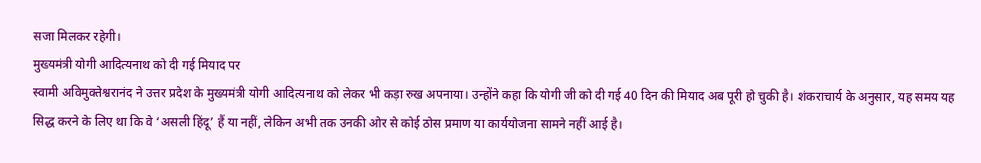सजा मिलकर रहेगी।
मुख्यमंत्री योगी आदित्यनाथ को दी गई मियाद पर
स्वामी अविमुक्तेश्वरानंद ने उत्तर प्रदेश के मुख्यमंत्री योगी आदित्यनाथ को लेकर भी कड़ा रुख अपनाया। उन्होंने कहा कि योगी जी को दी गई 40 दिन की मियाद अब पूरी हो चुकी है। शंकराचार्य के अनुसार, यह समय यह सिद्ध करने के लिए था कि वे ‘असली हिंदू’ हैं या नहीं, लेकिन अभी तक उनकी ओर से कोई ठोस प्रमाण या कार्ययोजना सामने नहीं आई है।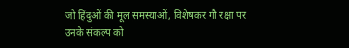जो हिंदुओं की मूल समस्याओं, विशेषकर गौ रक्षा पर उनके संकल्प को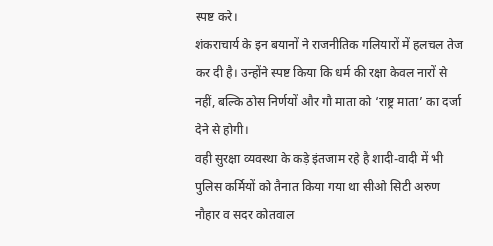स्पष्ट करे।
शंकराचार्य के इन बयानों ने राजनीतिक गलियारों में हलचल तेज कर दी है। उन्होंने स्पष्ट किया कि धर्म की रक्षा केवल नारों से नहीं, बल्कि ठोस निर्णयों और गौ माता को ‘राष्ट्र माता’ का दर्जा देने से होगी।
वही सुरक्षा व्यवस्था के कड़े इंतजाम रहे है शादी-वादी में भी पुलिस कर्मियों को तैनात किया गया था सीओ सिटी अरुण नौहार व सदर कोतवाल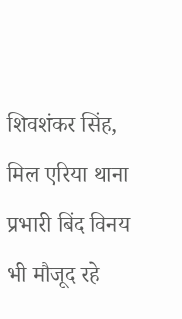शिवशंकर सिंह, मिल एरिया थाना प्रभारी बिंद विनय भी मौजूद रहे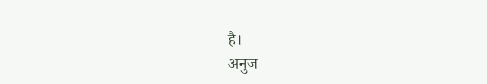है।
अनुज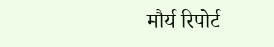मौर्य रिपोर्ट